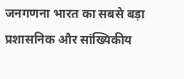जनगणना भारत का सबसे बड़ा प्रशासनिक और सांख्यिकीय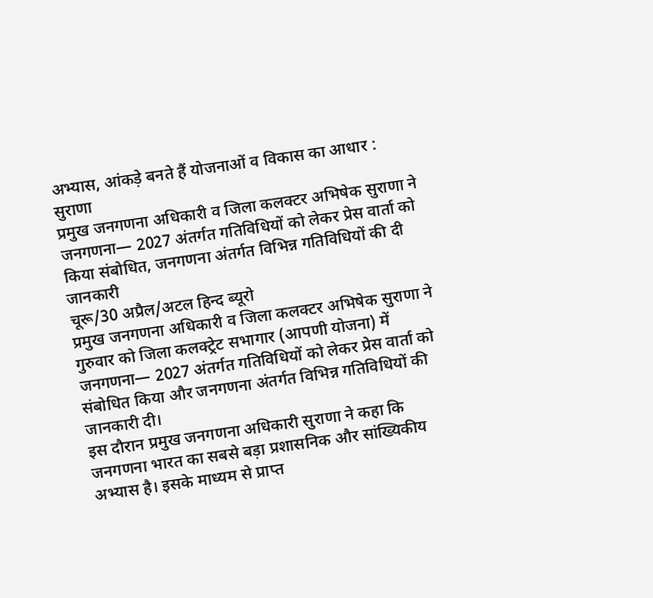अभ्यास, आंकड़े बनते हैं योजनाओं व विकास का आधार : सुराणा
प्रमुख जनगणना अधिकारी व जिला कलक्टर अभिषेक सुराणा ने जनगणना— 2027 अंतर्गत गतिविधियों को लेकर प्रेस वार्ता को किया संबोधित, जनगणना अंतर्गत विभिन्न गतिविधियों की दी जानकारी
चूरू/30 अप्रैल/अटल हिन्द ब्यूरो
प्रमुख जनगणना अधिकारी व जिला कलक्टर अभिषेक सुराणा ने गुरुवार को जिला कलक्ट्रेट सभागार (आपणी योजना) में जनगणना— 2027 अंतर्गत गतिविधियों को लेकर प्रेस वार्ता को संबोधित किया और जनगणना अंतर्गत विभिन्न गतिविधियों की जानकारी दी।
इस दौरान प्रमुख जनगणना अधिकारी सुराणा ने कहा कि जनगणना भारत का सबसे बड़ा प्रशासनिक और सांख्यिकीय अभ्यास है। इसके माध्यम से प्राप्त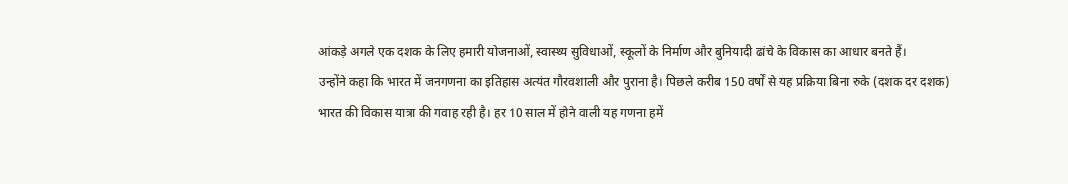आंकड़े अगले एक दशक के लिए हमारी योजनाओं, स्वास्थ्य सुविधाओं, स्कूलों के निर्माण और बुनियादी ढांचे के विकास का आधार बनते हैं।
उन्होंने कहा कि भारत में जनगणना का इतिहास अत्यंत गौरवशाली और पुराना है। पिछले करीब 150 वर्षों से यह प्रक्रिया बिना रुके (दशक दर दशक) भारत की विकास यात्रा की गवाह रही है। हर 10 साल में होने वाली यह गणना हमें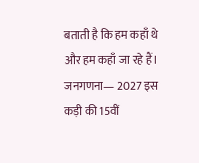बताती है कि हम कहाँ थे और हम कहाँ जा रहे हैं। जनगणना— 2027 इस कड़ी की 15वीं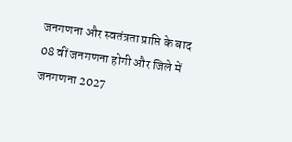जनगणना और स्वतंत्रता प्राप्ति के बाद 08 वीं जनगणना होगी और जिले में जनगणना 2027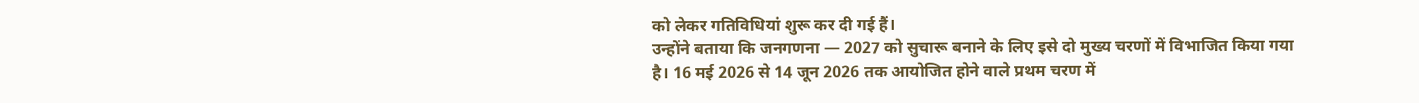को लेकर गतिविधियां शुरू कर दी गई हैं।
उन्होंने बताया कि जनगणना — 2027 को सुचारू बनाने के लिए इसे दो मुख्य चरणों में विभाजित किया गया है। 16 मई 2026 से 14 जून 2026 तक आयोजित होने वाले प्रथम चरण में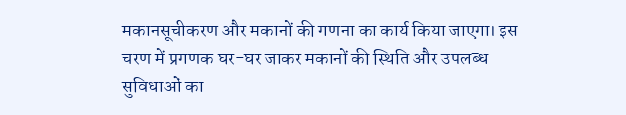मकानसूचीकरण और मकानों की गणना का कार्य किया जाएगा। इस चरण में प्रगणक घर-घर जाकर मकानों की स्थिति और उपलब्ध सुविधाओं का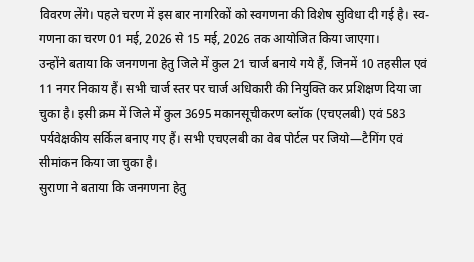विवरण लेंगे। पहले चरण में इस बार नागरिकों को स्वगणना की विशेष सुविधा दी गई है। स्व-गणना का चरण 01 मई, 2026 से 15 मई, 2026 तक आयोजित किया जाएगा।
उन्होंने बताया कि जनगणना हेतु जिले में कुल 21 चार्ज बनाये गये हैं, जिनमें 10 तहसील एवं 11 नगर निकाय हैं। सभी चार्ज स्तर पर चार्ज अधिकारी की नियुक्ति कर प्रशिक्षण दिया जा चुका है। इसी क्रम में जिले में कुल 3695 मकानसूचीकरण ब्लॉक (एचएलबी) एवं 583 पर्यवेक्षकीय सर्किल बनाए गए हैं। सभी एचएलबी का वेब पोर्टल पर जियो—टैगिंग एवं सीमांकन किया जा चुका है।
सुराणा ने बताया कि जनगणना हेतु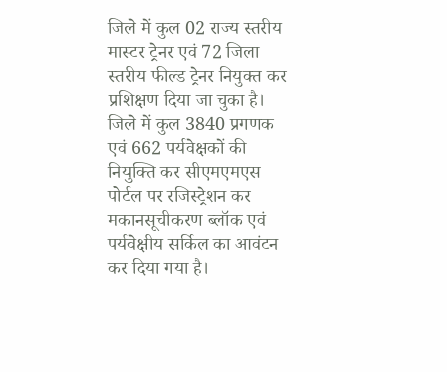जिले में कुल 02 राज्य स्तरीय मास्टर ट्रेनर एवं 72 जिला स्तरीय फील्ड ट्रेनर नियुक्त कर प्रशिक्षण दिया जा चुका है। जिले में कुल 3840 प्रगणक एवं 662 पर्यवेक्षकों की नियुक्ति कर सीएमएमएस पोर्टल पर रजिस्ट्रेशन कर मकानसूचीकरण ब्लॉक एवं पर्यवेक्षीय सर्किल का आवंटन कर दिया गया है।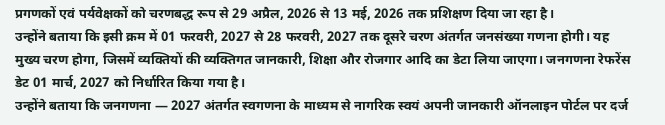प्रगणकों एवं पर्यवेक्षकों को चरणबद्ध रूप से 29 अप्रैल, 2026 से 13 मई, 2026 तक प्रशिक्षण दिया जा रहा है।
उन्होंने बताया कि इसी क्रम में 01 फरवरी, 2027 से 28 फरवरी, 2027 तक दूसरे चरण अंतर्गत जनसंख्या गणना होगी। यह मुख्य चरण होगा, जिसमें व्यक्तियों की व्यक्तिगत जानकारी, शिक्षा और रोजगार आदि का डेटा लिया जाएगा। जनगणना रेफरेंस डेट 01 मार्च, 2027 को निर्धारित किया गया है।
उन्होंने बताया कि जनगणना — 2027 अंतर्गत स्वगणना के माध्यम से नागरिक स्वयं अपनी जानकारी ऑनलाइन पोर्टल पर दर्ज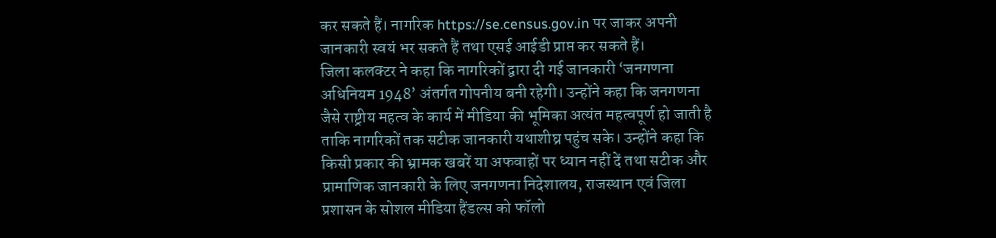कर सकते हैं। नागरिक https://se.census.gov.in पर जाकर अपनी जानकारी स्वयं भर सकते हैं तथा एसई आईडी प्राप्त कर सकते हैं।
जिला कलक्टर ने कहा कि नागरिकों द्वारा दी गई जानकारी ‘जनगणना अधिनियम 1948’ अंतर्गत गोपनीय बनी रहेगी। उन्होंने कहा कि जनगणना जैसे राष्ट्रीय महत्व के कार्य में मीडिया की भूमिका अत्यंत महत्वपूर्ण हो जाती है ताकि नागरिकों तक सटीक जानकारी यथाशीघ्र पहुंच सके। उन्होंने कहा कि किसी प्रकार की भ्रामक खबरें या अफवाहों पर ध्यान नहीं दें तथा सटीक और प्रामाणिक जानकारी के लिए जनगणना निदेशालय, राजस्थान एवं जिला प्रशासन के सोशल मीडिया हैंडल्स को फॉलो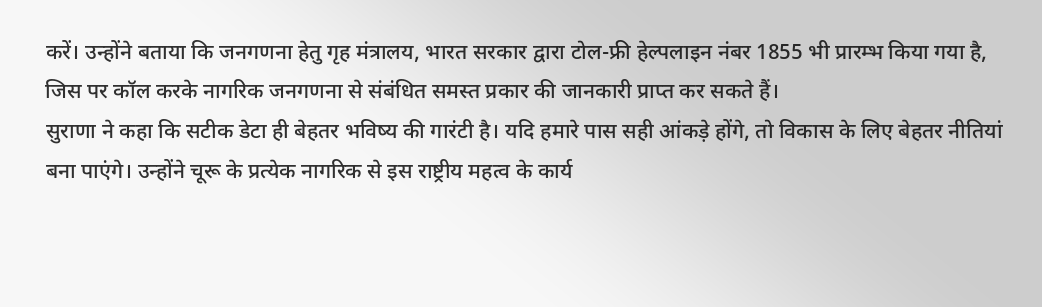करें। उन्होंने बताया कि जनगणना हेतु गृह मंत्रालय, भारत सरकार द्वारा टोल-फ्री हेल्पलाइन नंबर 1855 भी प्रारम्भ किया गया है, जिस पर कॉल करके नागरिक जनगणना से संबंधित समस्त प्रकार की जानकारी प्राप्त कर सकते हैं।
सुराणा ने कहा कि सटीक डेटा ही बेहतर भविष्य की गारंटी है। यदि हमारे पास सही आंकड़े होंगे, तो विकास के लिए बेहतर नीतियां बना पाएंगे। उन्होंने चूरू के प्रत्येक नागरिक से इस राष्ट्रीय महत्व के कार्य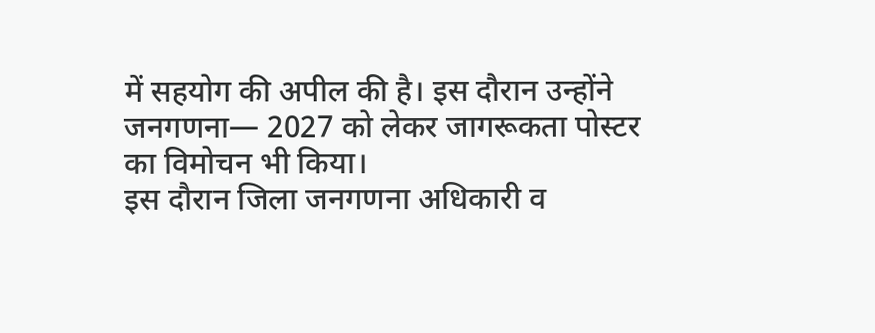में सहयोग की अपील की है। इस दौरान उन्होंने जनगणना— 2027 को लेकर जागरूकता पोस्टर का विमोचन भी किया।
इस दौरान जिला जनगणना अधिकारी व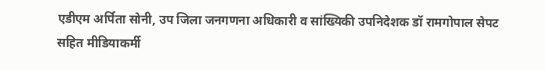एडीएम अर्पिता सोनी, उप जिला जनगणना अधिकारी व सांख्यिकी उपनिदेशक डॉ रामगोपाल सेपट सहित मीडियाकर्मी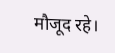मौजूद रहे।